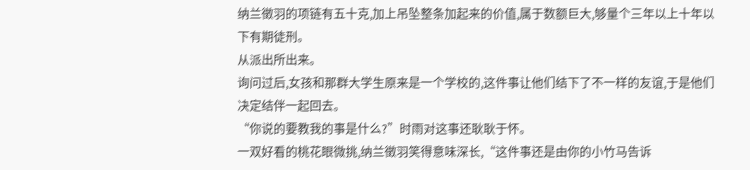纳兰徵羽的项链有五十克,加上吊坠整条加起来的价值,属于数额巨大,够量个三年以上十年以下有期徒刑。
从派出所出来。
询问过后,女孩和那群大学生原来是一个学校的,这件事让他们结下了不一样的友谊,于是他们决定结伴一起回去。
“你说的要教我的事是什么?”时雨对这事还耿耿于怀。
一双好看的桃花眼微挑,纳兰徵羽笑得意味深长,“这件事还是由你的小竹马告诉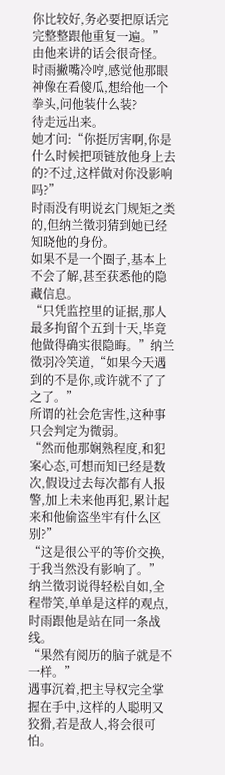你比较好,务必要把原话完完整整跟他重复一遍。”
由他来讲的话会很奇怪。
时雨撇嘴冷哼,感觉他那眼神像在看傻瓜,想给他一个拳头,问他装什么装?
待走远出来。
她才问:“你挺厉害啊,你是什么时候把项链放他身上去的?不过,这样做对你没影响吗?”
时雨没有明说玄门规矩之类的,但纳兰徵羽猜到她已经知晓他的身份。
如果不是一个圈子,基本上不会了解,甚至获悉他的隐藏信息。
“只凭监控里的证据,那人最多拘留个五到十天,毕竟他做得确实很隐晦。”纳兰徵羽冷笑道,“如果今天遇到的不是你,或许就不了了之了。”
所谓的社会危害性,这种事只会判定为微弱。
“然而他那娴熟程度,和犯案心态,可想而知已经是数次,假设过去每次都有人报警,加上未来他再犯,累计起来和他偷盗坐牢有什么区别?”
“这是很公平的等价交换,于我当然没有影响了。”
纳兰徵羽说得轻松自如,全程带笑,单单是这样的观点,时雨跟他是站在同一条战线。
“果然有阅历的脑子就是不一样。”
遇事沉着,把主导权完全掌握在手中,这样的人聪明又狡猾,若是敌人,将会很可怕。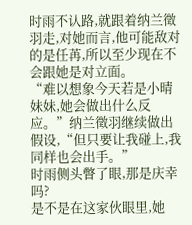时雨不认路,就跟着纳兰徵羽走,对她而言,他可能敌对的是任苒,所以至少现在不会跟她是对立面。
“难以想象今天若是小晴妹妹,她会做出什么反应。”纳兰徵羽继续做出假设,“但只要让我碰上,我同样也会出手。”
时雨侧头瞥了眼,那是庆幸吗?
是不是在这家伙眼里,她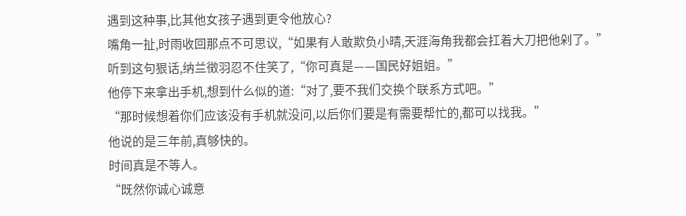遇到这种事,比其他女孩子遇到更令他放心?
嘴角一扯,时雨收回那点不可思议,“如果有人敢欺负小晴,天涯海角我都会扛着大刀把他剁了。”
听到这句狠话,纳兰徵羽忍不住笑了,“你可真是——国民好姐姐。”
他停下来拿出手机,想到什么似的道:“对了,要不我们交换个联系方式吧。”
“那时候想着你们应该没有手机就没问,以后你们要是有需要帮忙的,都可以找我。”
他说的是三年前,真够快的。
时间真是不等人。
“既然你诚心诚意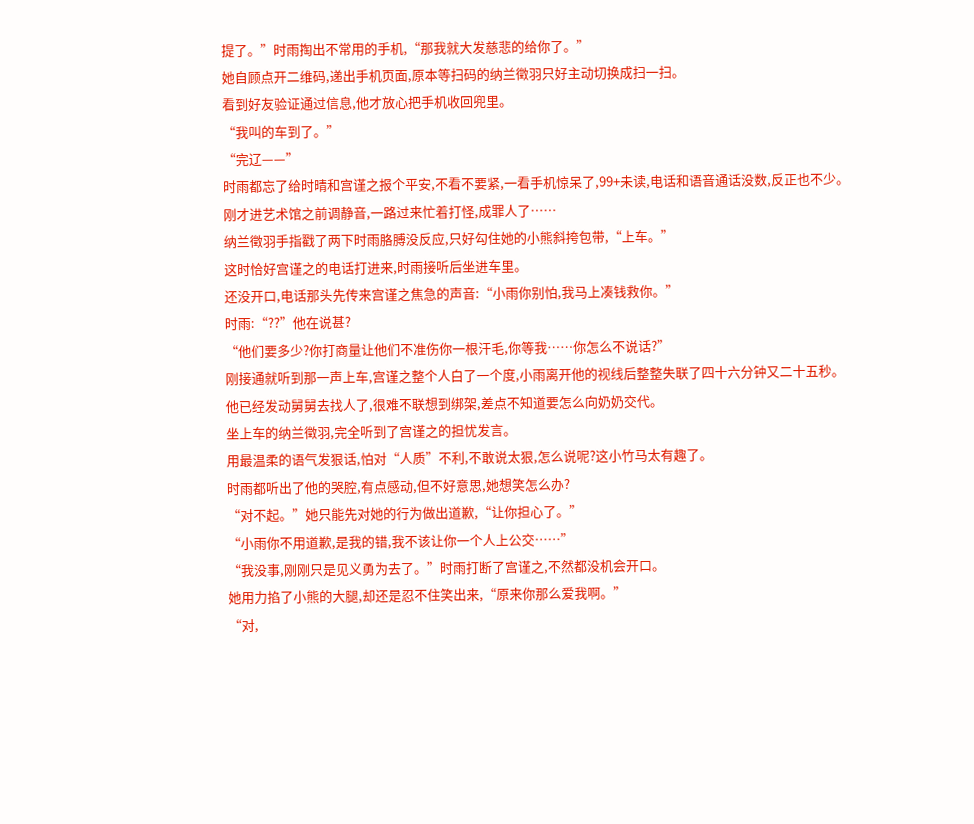提了。”时雨掏出不常用的手机,“那我就大发慈悲的给你了。”
她自顾点开二维码,递出手机页面,原本等扫码的纳兰徵羽只好主动切换成扫一扫。
看到好友验证通过信息,他才放心把手机收回兜里。
“我叫的车到了。”
“完辽——”
时雨都忘了给时晴和宫谨之报个平安,不看不要紧,一看手机惊呆了,99+未读,电话和语音通话没数,反正也不少。
刚才进艺术馆之前调静音,一路过来忙着打怪,成罪人了……
纳兰徵羽手指戳了两下时雨胳膊没反应,只好勾住她的小熊斜挎包带,“上车。”
这时恰好宫谨之的电话打进来,时雨接听后坐进车里。
还没开口,电话那头先传来宫谨之焦急的声音:“小雨你别怕,我马上凑钱救你。”
时雨:“??”他在说甚?
“他们要多少?你打商量让他们不准伤你一根汗毛,你等我……你怎么不说话?”
刚接通就听到那一声上车,宫谨之整个人白了一个度,小雨离开他的视线后整整失联了四十六分钟又二十五秒。
他已经发动舅舅去找人了,很难不联想到绑架,差点不知道要怎么向奶奶交代。
坐上车的纳兰徵羽,完全听到了宫谨之的担忧发言。
用最温柔的语气发狠话,怕对“人质”不利,不敢说太狠,怎么说呢?这小竹马太有趣了。
时雨都听出了他的哭腔,有点感动,但不好意思,她想笑怎么办?
“对不起。”她只能先对她的行为做出道歉,“让你担心了。”
“小雨你不用道歉,是我的错,我不该让你一个人上公交……”
“我没事,刚刚只是见义勇为去了。”时雨打断了宫谨之,不然都没机会开口。
她用力掐了小熊的大腿,却还是忍不住笑出来,“原来你那么爱我啊。”
“对,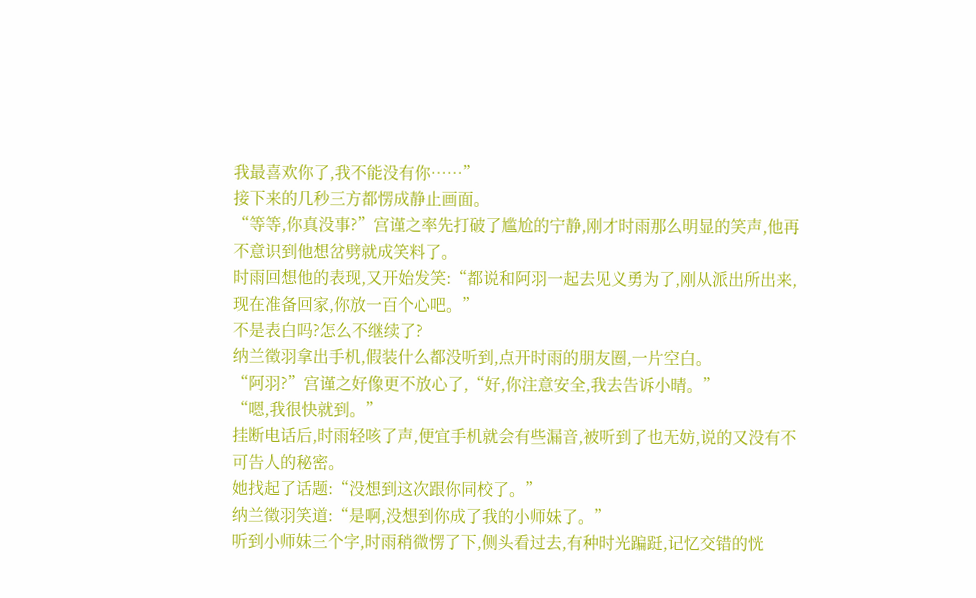我最喜欢你了,我不能没有你……”
接下来的几秒三方都愣成静止画面。
“等等,你真没事?”宫谨之率先打破了尴尬的宁静,刚才时雨那么明显的笑声,他再不意识到他想岔劈就成笑料了。
时雨回想他的表现,又开始发笑:“都说和阿羽一起去见义勇为了,刚从派出所出来,现在准备回家,你放一百个心吧。”
不是表白吗?怎么不继续了?
纳兰徵羽拿出手机,假装什么都没听到,点开时雨的朋友圈,一片空白。
“阿羽?”宫谨之好像更不放心了,“好,你注意安全,我去告诉小晴。”
“嗯,我很快就到。”
挂断电话后,时雨轻咳了声,便宜手机就会有些漏音,被听到了也无妨,说的又没有不可告人的秘密。
她找起了话题:“没想到这次跟你同校了。”
纳兰徵羽笑道:“是啊,没想到你成了我的小师妹了。”
听到小师妹三个字,时雨稍微愣了下,侧头看过去,有种时光蹁跹,记忆交错的恍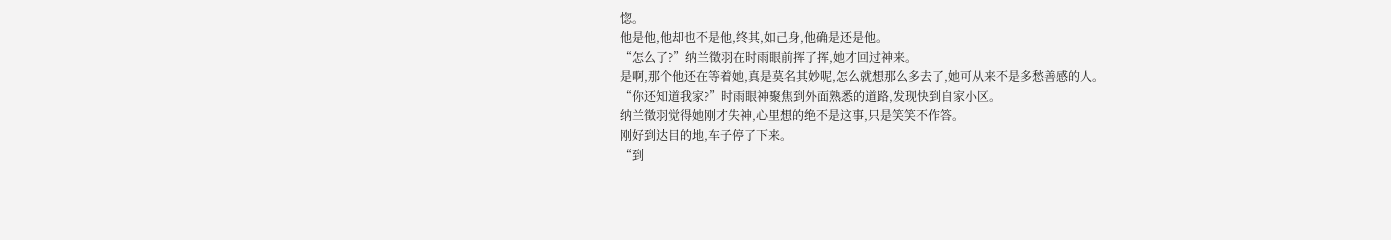惚。
他是他,他却也不是他,终其,如己身,他确是还是他。
“怎么了?”纳兰徵羽在时雨眼前挥了挥,她才回过神来。
是啊,那个他还在等着她,真是莫名其妙呢,怎么就想那么多去了,她可从来不是多愁善感的人。
“你还知道我家?”时雨眼神聚焦到外面熟悉的道路,发现快到自家小区。
纳兰徵羽觉得她刚才失神,心里想的绝不是这事,只是笑笑不作答。
刚好到达目的地,车子停了下来。
“到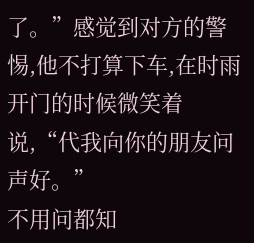了。”感觉到对方的警惕,他不打算下车,在时雨开门的时候微笑着说,“代我向你的朋友问声好。”
不用问都知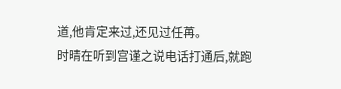道,他肯定来过,还见过任苒。
时晴在听到宫谨之说电话打通后,就跑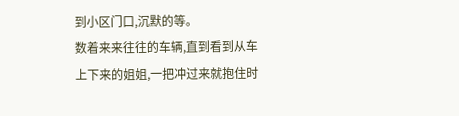到小区门口,沉默的等。
数着来来往往的车辆,直到看到从车上下来的姐姐,一把冲过来就抱住时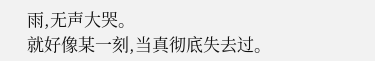雨,无声大哭。
就好像某一刻,当真彻底失去过。